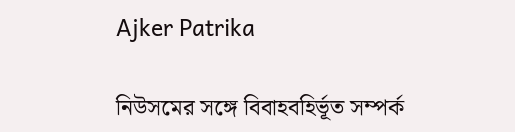Ajker Patrika

নিউসমের সঙ্গে বিবাহবহির্ভূত সম্পর্ক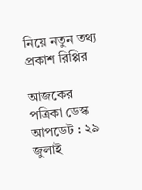নিয়ে নতুন তথ্য প্রকাশ রিপ্পির

আজকের পত্রিকা ডেস্ক
আপডেট : ২৯ জুলাই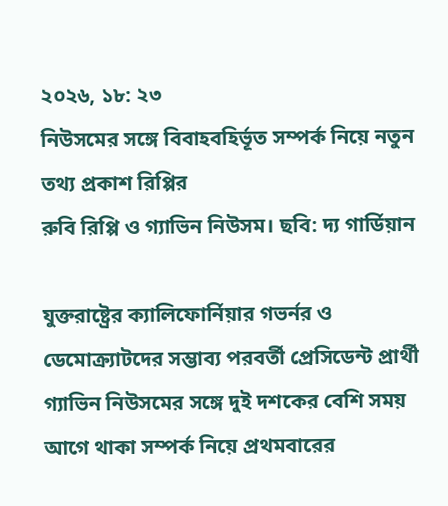২০২৬, ১৮: ২৩
নিউসমের সঙ্গে বিবাহবহির্ভূত সম্পর্ক নিয়ে নতুন তথ্য প্রকাশ রিপ্পির
রুবি রিপ্পি ও গ্যাভিন নিউসম। ছবি: দ্য গার্ডিয়ান

যুক্তরাষ্ট্রের ক্যালিফোর্নিয়ার গভর্নর ও ডেমোক্র্যাটদের সম্ভাব্য পরবর্তী প্রেসিডেন্ট প্রার্থী গ্যাভিন নিউসমের সঙ্গে দুই দশকের বেশি সময় আগে থাকা সম্পর্ক নিয়ে প্রথমবারের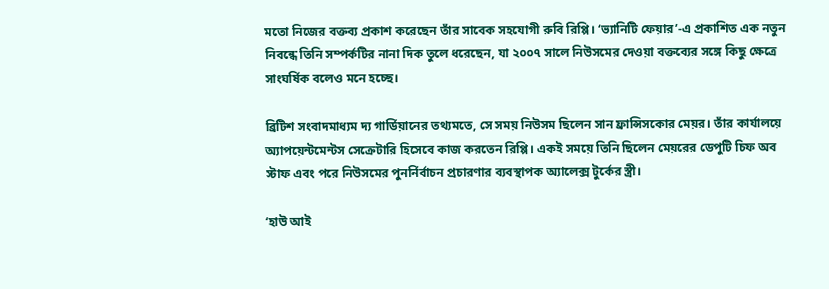মতো নিজের বক্তব্য প্রকাশ করেছেন তাঁর সাবেক সহযোগী রুবি রিপ্পি। ‘ভ্যানিটি ফেয়ার’-এ প্রকাশিত এক নতুন নিবন্ধে তিনি সম্পর্কটির নানা দিক তুলে ধরেছেন, যা ২০০৭ সালে নিউসমের দেওয়া বক্তব্যের সঙ্গে কিছু ক্ষেত্রে সাংঘর্ষিক বলেও মনে হচ্ছে।

ব্রিটিশ সংবাদমাধ্যম দ্য গার্ডিয়ানের তথ্যমতে, সে সময় নিউসম ছিলেন সান ফ্রান্সিসকোর মেয়র। তাঁর কার্যালয়ে অ্যাপয়েন্টমেন্টস সেক্রেটারি হিসেবে কাজ করতেন রিপ্পি। একই সময়ে তিনি ছিলেন মেয়রের ডেপুটি চিফ অব স্টাফ এবং পরে নিউসমের পুনর্নির্বাচন প্রচারণার ব্যবস্থাপক অ্যালেক্স টুর্কের স্ত্রী।

‘হাউ আই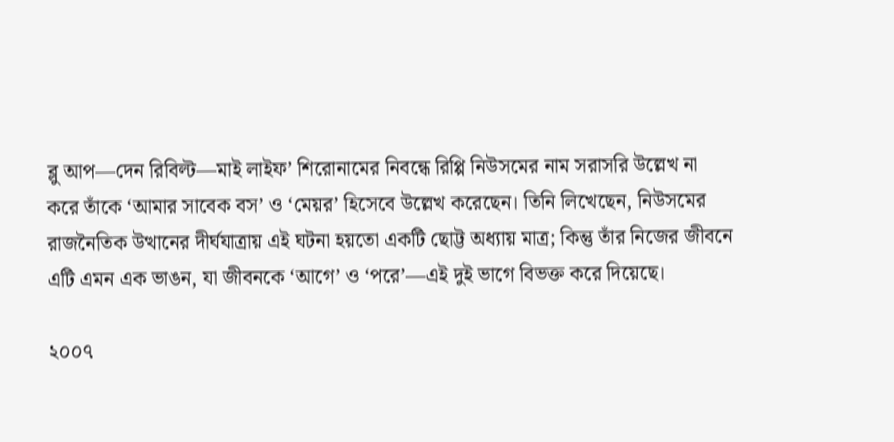ব্লু আপ—দেন রিবিল্ট—মাই লাইফ’ শিরোনামের নিবন্ধে রিপ্পি নিউসমের নাম সরাসরি উল্লেখ না করে তাঁকে ‘আমার সাবেক বস’ ও ‘মেয়র’ হিসেবে উল্লেখ করেছেন। তিনি লিখেছেন, নিউসমের রাজনৈতিক উত্থানের দীর্ঘযাত্রায় এই ঘটনা হয়তো একটি ছোট্ট অধ্যায় মাত্র; কিন্তু তাঁর নিজের জীবনে এটি এমন এক ভাঙন, যা জীবনকে ‘আগে’ ও ‘পরে’—এই দুই ভাগে বিভক্ত করে দিয়েছে।

২০০৭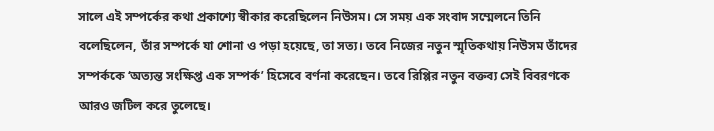সালে এই সম্পর্কের কথা প্রকাশ্যে স্বীকার করেছিলেন নিউসম। সে সময় এক সংবাদ সম্মেলনে তিনি বলেছিলেন, তাঁর সম্পর্কে যা শোনা ও পড়া হয়েছে, তা সত্য। তবে নিজের নতুন স্মৃতিকথায় নিউসম তাঁদের সম্পর্ককে ‘অত্যন্ত সংক্ষিপ্ত এক সম্পর্ক’ হিসেবে বর্ণনা করেছেন। তবে রিপ্পির নতুন বক্তব্য সেই বিবরণকে আরও জটিল করে তুলেছে।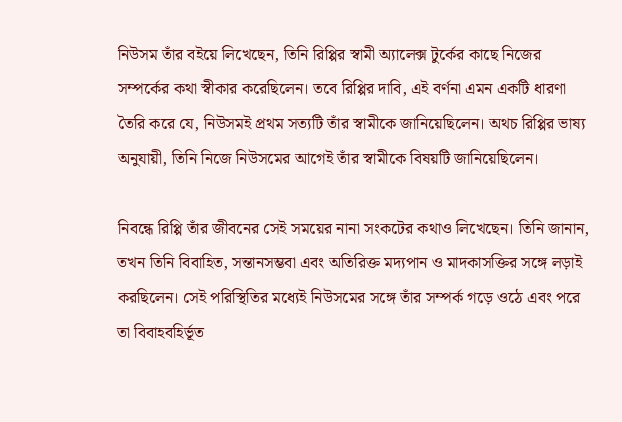নিউসম তাঁর বইয়ে লিখেছেন, তিনি রিপ্পির স্বামী অ্যালেক্স টুর্কের কাছে নিজের সম্পর্কের কথা স্বীকার করেছিলেন। তবে রিপ্পির দাবি, এই বর্ণনা এমন একটি ধারণা তৈরি করে যে, নিউসমই প্রথম সত্যটি তাঁর স্বামীকে জানিয়েছিলেন। অথচ রিপ্পির ভাষ্য অনুযায়ী, তিনি নিজে নিউসমের আগেই তাঁর স্বামীকে বিষয়টি জানিয়েছিলেন।

নিবন্ধে রিপ্পি তাঁর জীবনের সেই সময়ের নানা সংকটের কথাও লিখেছেন। তিনি জানান, তখন তিনি বিবাহিত, সন্তানসম্ভবা এবং অতিরিক্ত মদ্যপান ও মাদকাসক্তির সঙ্গে লড়াই করছিলেন। সেই পরিস্থিতির মধ্যেই নিউসমের সঙ্গে তাঁর সম্পর্ক গড়ে ওঠে এবং পরে তা বিবাহবহির্ভূত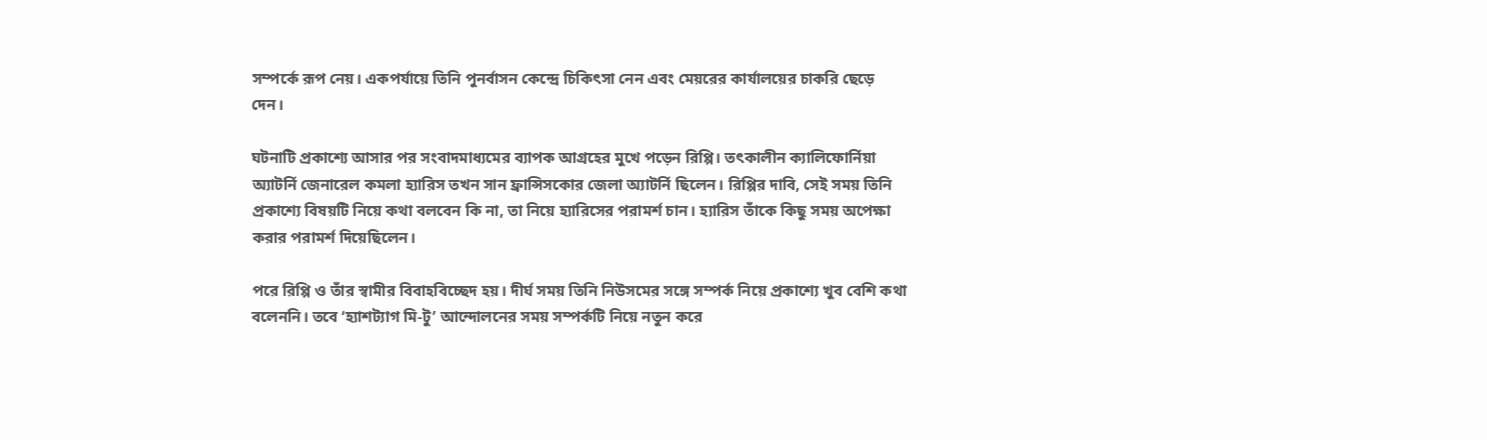সম্পর্কে রূপ নেয়। একপর্যায়ে তিনি পুনর্বাসন কেন্দ্রে চিকিৎসা নেন এবং মেয়রের কার্যালয়ের চাকরি ছেড়ে দেন।

ঘটনাটি প্রকাশ্যে আসার পর সংবাদমাধ্যমের ব্যাপক আগ্রহের মুখে পড়েন রিপ্পি। তৎকালীন ক্যালিফোর্নিয়া অ্যাটর্নি জেনারেল কমলা হ্যারিস তখন সান ফ্রান্সিসকোর জেলা অ্যাটর্নি ছিলেন। রিপ্পির দাবি, সেই সময় তিনি প্রকাশ্যে বিষয়টি নিয়ে কথা বলবেন কি না, তা নিয়ে হ্যারিসের পরামর্শ চান। হ্যারিস তাঁকে কিছু সময় অপেক্ষা করার পরামর্শ দিয়েছিলেন।

পরে রিপ্পি ও তাঁর স্বামীর বিবাহবিচ্ছেদ হয়। দীর্ঘ সময় তিনি নিউসমের সঙ্গে সম্পর্ক নিয়ে প্রকাশ্যে খুব বেশি কথা বলেননি। তবে ‘হ্যাশট্যাগ মি-টু’ আন্দোলনের সময় সম্পর্কটি নিয়ে নতুন করে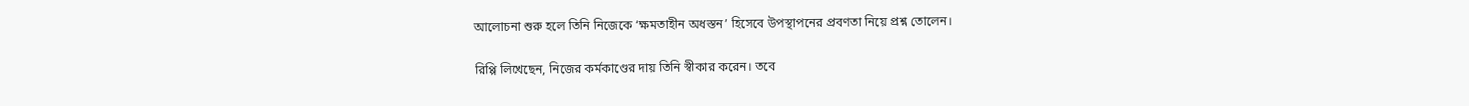আলোচনা শুরু হলে তিনি নিজেকে ‘ক্ষমতাহীন অধস্তন’ হিসেবে উপস্থাপনের প্রবণতা নিয়ে প্রশ্ন তোলেন।

রিপ্পি লিখেছেন, নিজের কর্মকাণ্ডের দায় তিনি স্বীকার করেন। তবে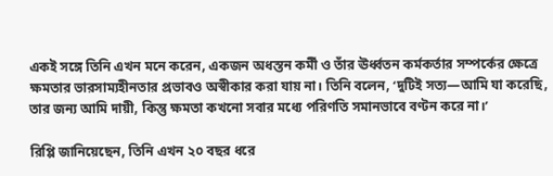একই সঙ্গে তিনি এখন মনে করেন, একজন অধস্তন কর্মী ও তাঁর ঊর্ধ্বতন কর্মকর্তার সম্পর্কের ক্ষেত্রে ক্ষমতার ভারসাম্যহীনতার প্রভাবও অস্বীকার করা যায় না। তিনি বলেন, ‘দুটিই সত্য—আমি যা করেছি, তার জন্য আমি দায়ী, কিন্তু ক্ষমতা কখনো সবার মধ্যে পরিণতি সমানভাবে বণ্টন করে না।’

রিপ্পি জানিয়েছেন, তিনি এখন ২০ বছর ধরে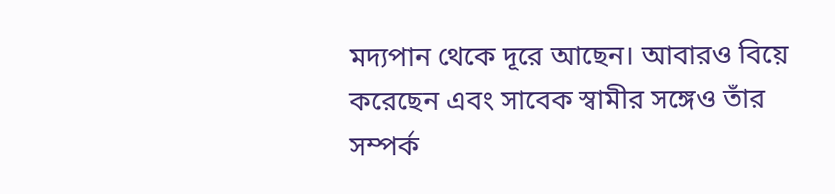মদ্যপান থেকে দূরে আছেন। আবারও বিয়ে করেছেন এবং সাবেক স্বামীর সঙ্গেও তাঁর সম্পর্ক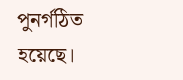পুনর্গঠিত হয়েছে।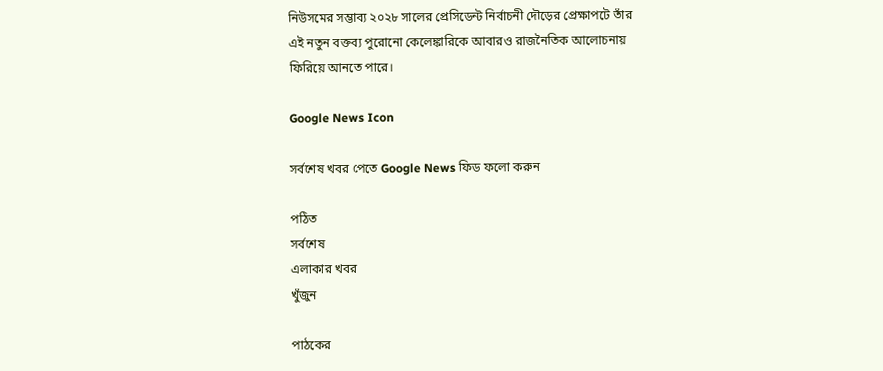নিউসমের সম্ভাব্য ২০২৮ সালের প্রেসিডেন্ট নির্বাচনী দৌড়ের প্রেক্ষাপটে তাঁর এই নতুন বক্তব্য পুরোনো কেলেঙ্কারিকে আবারও রাজনৈতিক আলোচনায় ফিরিয়ে আনতে পারে।

Google News Icon

সর্বশেষ খবর পেতে Google News ফিড ফলো করুন

পঠিত
সর্বশেষ
এলাকার খবর
খুঁজুন

পাঠকের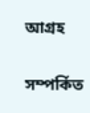আগ্রহ

সম্পর্কিত